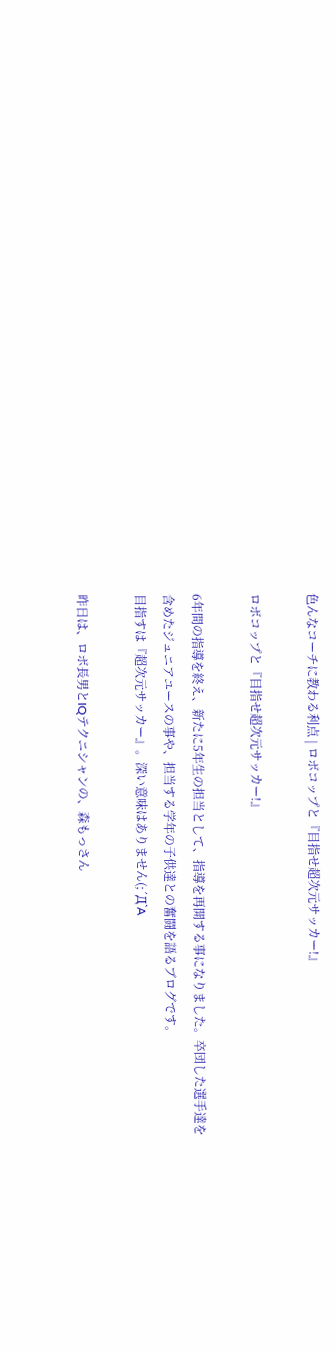色んなコーチに教わる利点 | ロボコップと『目指せ超次元サッカー!』

ロボコップと『目指せ超次元サッカー!』

6年間の指導を終え、新たに5年生の担当として、指導を再開する事になりました。卒団した選手達を含めたジュニアユースの事や、担当する学年の子供達との奮闘を語るブログです。
目指すは『超次元サッカー』。深い意味はありません(;´Д`A

昨日は、ロボ長男とIQテクニシャンの、森もっさん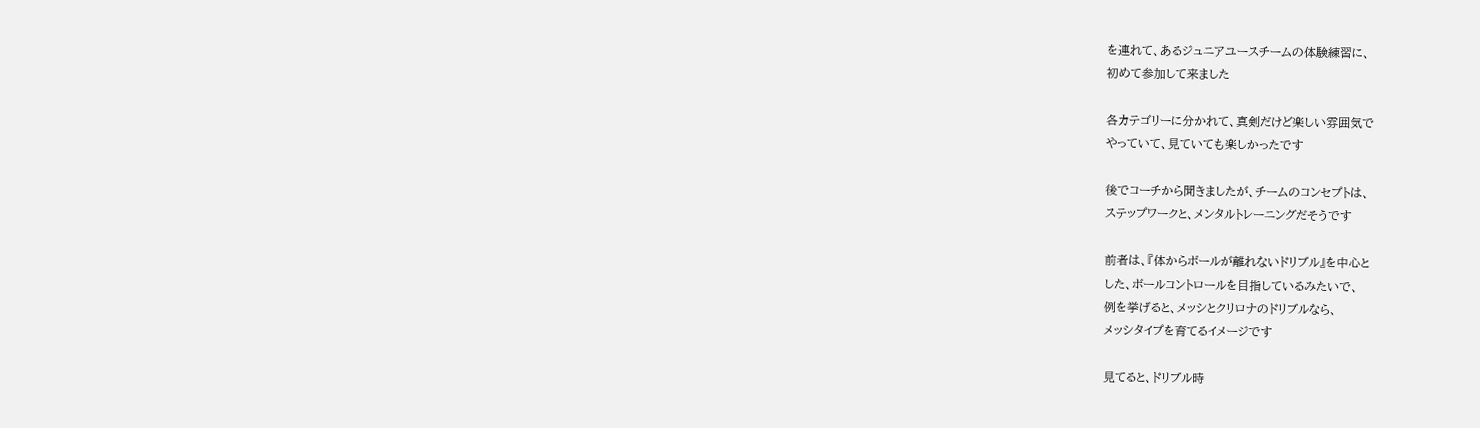を連れて、あるジュニアユースチームの体験練習に、
初めて参加して来ました

各カテゴリーに分かれて、真剣だけど楽しい雰囲気で
やっていて、見ていても楽しかったです

後でコーチから聞きましたが、チームのコンセプトは、
ステップワークと、メンタルトレーニングだそうです

前者は、『体からボールが離れないドリブル』を中心と
した、ボールコントロールを目指しているみたいで、
例を挙げると、メッシとクリロナのドリブルなら、
メッシタイプを育てるイメージです

見てると、ドリブル時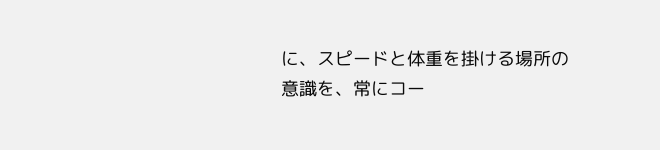に、スピードと体重を掛ける場所の
意識を、常にコー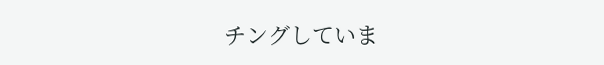チングしていま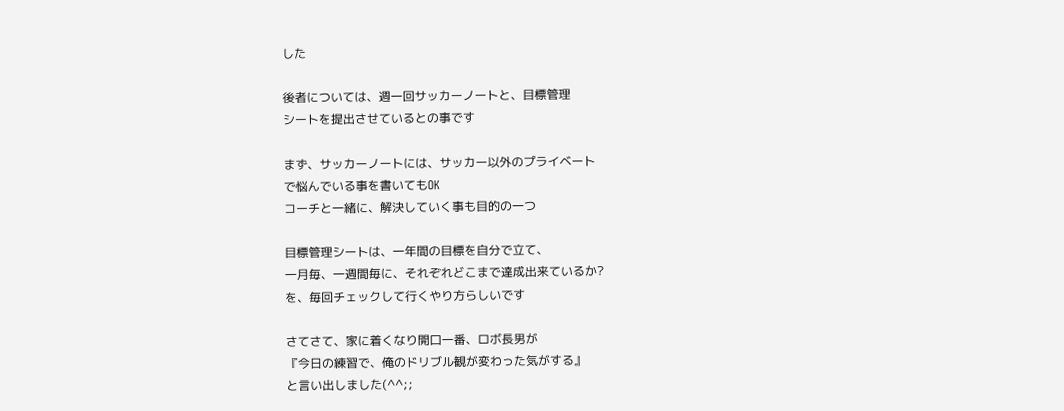した

後者については、週一回サッカーノートと、目標管理
シートを提出させているとの事です

まず、サッカーノートには、サッカー以外のプライベート
で悩んでいる事を書いてもOK
コーチと一緒に、解決していく事も目的の一つ

目標管理シートは、一年間の目標を自分で立て、
一月毎、一週間毎に、それぞれどこまで達成出来ているか?
を、毎回チェックして行くやり方らしいです

さてさて、家に着くなり開口一番、ロボ長男が
『今日の練習で、俺のドリブル観が変わった気がする』
と言い出しました(^^;;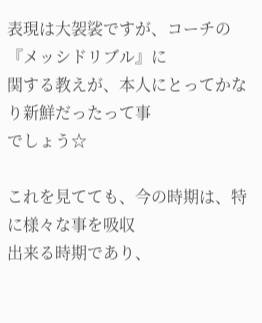表現は大袈裟ですが、コーチの『メッシドリブル』に
関する教えが、本人にとってかなり新鮮だったって事
でしょう☆

これを見てても、今の時期は、特に様々な事を吸収
出来る時期であり、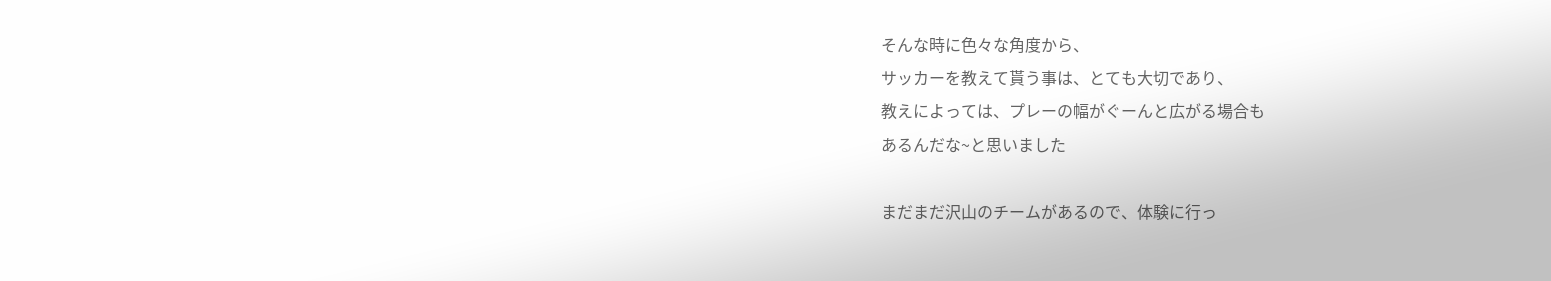そんな時に色々な角度から、
サッカーを教えて貰う事は、とても大切であり、
教えによっては、プレーの幅がぐーんと広がる場合も
あるんだな~と思いました

まだまだ沢山のチームがあるので、体験に行っ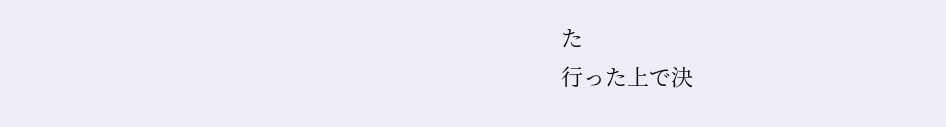た
行った上で決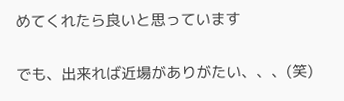めてくれたら良いと思っています

でも、出来れば近場がありがたい、、、(笑)